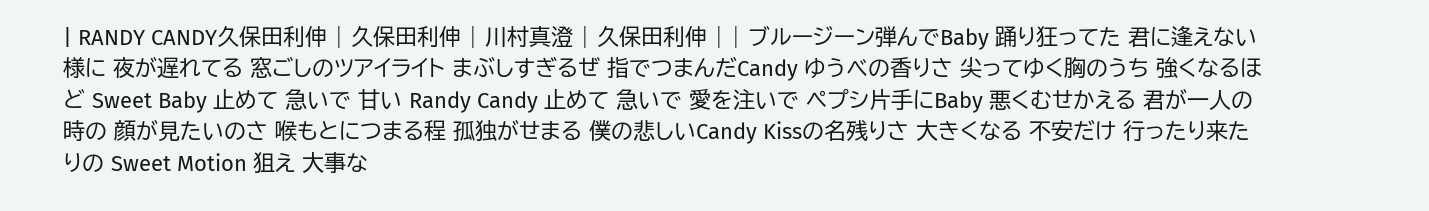| RANDY CANDY久保田利伸 | 久保田利伸 | 川村真澄 | 久保田利伸 | | ブルージーン弾んでBaby 踊り狂ってた 君に逢えない様に 夜が遅れてる 窓ごしのツアイライト まぶしすぎるぜ 指でつまんだCandy ゆうべの香りさ 尖ってゆく胸のうち 強くなるほど Sweet Baby 止めて 急いで 甘い Randy Candy 止めて 急いで 愛を注いで ペプシ片手にBaby 悪くむせかえる 君が一人の時の 顔が見たいのさ 喉もとにつまる程 孤独がせまる 僕の悲しいCandy Kissの名残りさ 大きくなる 不安だけ 行ったり来たりの Sweet Motion 狙え 大事な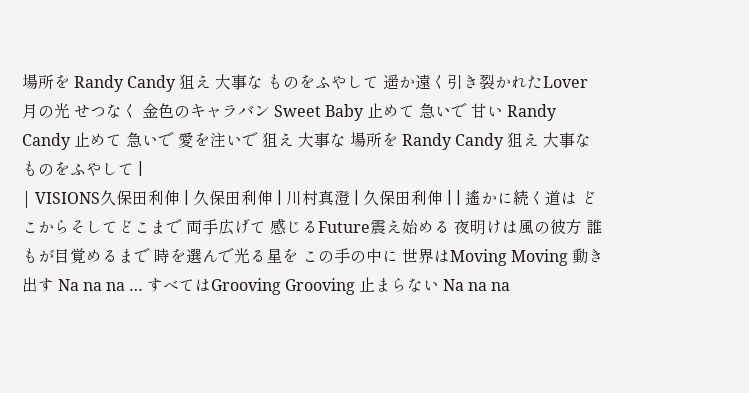場所を Randy Candy 狙え 大事な ものをふやして 遥か遠く引き裂かれたLover 月の光 せつなく 金色のキャラバン Sweet Baby 止めて 急いで 甘い Randy Candy 止めて 急いで 愛を注いで 狙え 大事な 場所を Randy Candy 狙え 大事な ものをふやして |
| VISIONS久保田利伸 | 久保田利伸 | 川村真澄 | 久保田利伸 | | 遙かに続く道は どこからそしてどこまで 両手広げて 感じるFuture震え始める 夜明けは風の彼方 誰もが目覚めるまで 時を選んで光る星を この手の中に 世界はMoving Moving 動き出す Na na na … すべてはGrooving Grooving 止まらない Na na na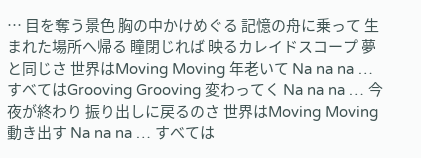… 目を奪う景色 胸の中かけめぐる 記憶の舟に乗って 生まれた場所へ帰る 瞳閉じれば 映るカレイドスコープ 夢と同じさ 世界はMoving Moving 年老いて Na na na … すべてはGrooving Grooving 変わってく Na na na … 今 夜が終わり 振り出しに戻るのさ 世界はMoving Moving 動き出す Na na na … すべては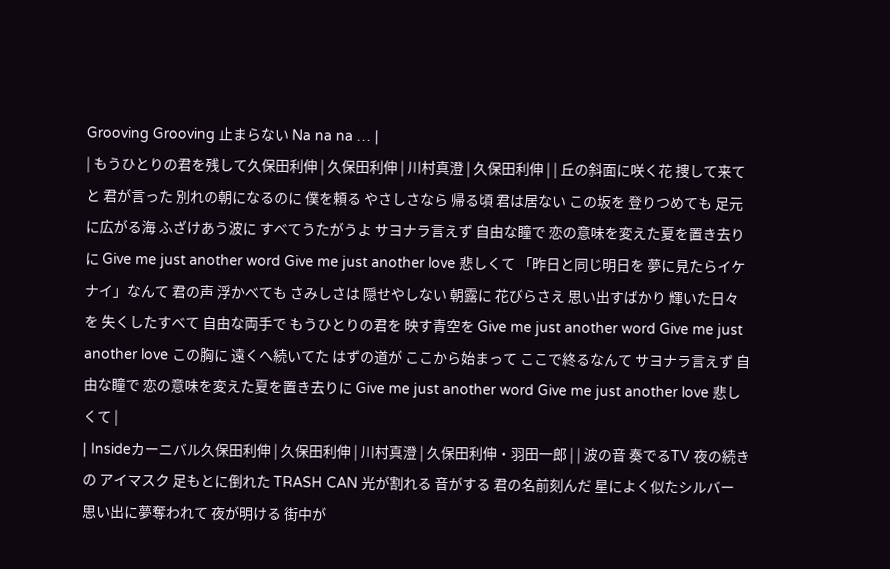Grooving Grooving 止まらない Na na na … |
| もうひとりの君を残して久保田利伸 | 久保田利伸 | 川村真澄 | 久保田利伸 | | 丘の斜面に咲く花 捜して来てと 君が言った 別れの朝になるのに 僕を頼る やさしさなら 帰る頃 君は居ない この坂を 登りつめても 足元に広がる海 ふざけあう波に すべてうたがうよ サヨナラ言えず 自由な瞳で 恋の意味を変えた夏を置き去りに Give me just another word Give me just another love 悲しくて 「昨日と同じ明日を 夢に見たらイケナイ」なんて 君の声 浮かべても さみしさは 隠せやしない 朝露に 花びらさえ 思い出すばかり 輝いた日々を 失くしたすべて 自由な両手で もうひとりの君を 映す青空を Give me just another word Give me just another love この胸に 遠くへ続いてた はずの道が ここから始まって ここで終るなんて サヨナラ言えず 自由な瞳で 恋の意味を変えた夏を置き去りに Give me just another word Give me just another love 悲しくて |
| Insideカーニバル久保田利伸 | 久保田利伸 | 川村真澄 | 久保田利伸・羽田一郎 | | 波の音 奏でるTV 夜の続きの アイマスク 足もとに倒れた TRASH CAN 光が割れる 音がする 君の名前刻んだ 星によく似たシルバー 思い出に夢奪われて 夜が明ける 街中が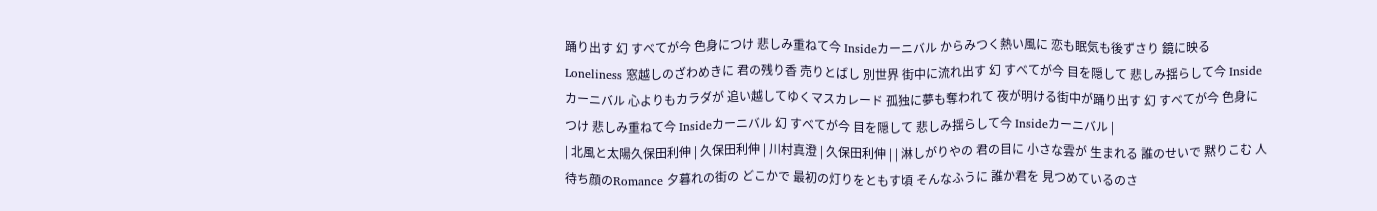踊り出す 幻 すべてが今 色身につけ 悲しみ重ねて今 Insideカーニバル からみつく熱い風に 恋も眠気も後ずさり 鏡に映る Loneliness 窓越しのざわめきに 君の残り香 売りとばし 別世界 街中に流れ出す 幻 すべてが今 目を隠して 悲しみ揺らして今 Insideカーニバル 心よりもカラダが 追い越してゆくマスカレード 孤独に夢も奪われて 夜が明ける街中が踊り出す 幻 すべてが今 色身につけ 悲しみ重ねて今 Insideカーニバル 幻 すべてが今 目を隠して 悲しみ揺らして今 Insideカーニバル |
| 北風と太陽久保田利伸 | 久保田利伸 | 川村真澄 | 久保田利伸 | | 淋しがりやの 君の目に 小さな雲が 生まれる 誰のせいで 黙りこむ 人待ち顔のRomance 夕暮れの街の どこかで 最初の灯りをともす頃 そんなふうに 誰か君を 見つめているのさ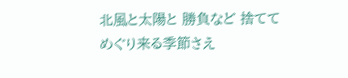北風と太陽と 勝負など 捨てて めぐり来る季節さえ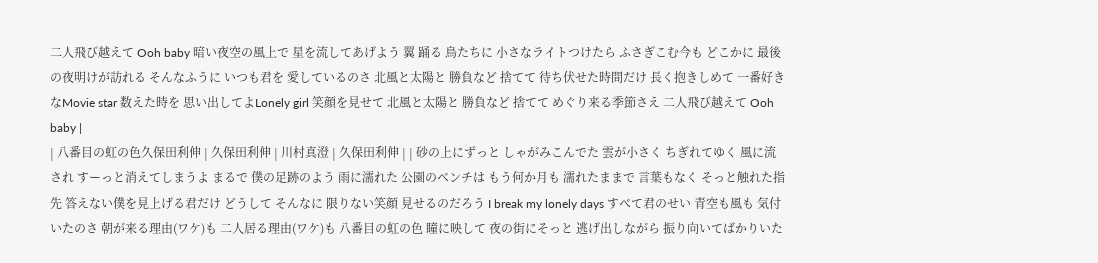二人飛び越えて Ooh baby 暗い夜空の風上で 星を流してあげよう 翼 踊る 鳥たちに 小さなライトつけたら ふさぎこむ今も どこかに 最後の夜明けが訪れる そんなふうに いつも君を 愛しているのさ 北風と太陽と 勝負など 捨てて 待ち伏せた時間だけ 長く抱きしめて 一番好きなMovie star 数えた時を 思い出してよLonely girl 笑顔を見せて 北風と太陽と 勝負など 捨てて めぐり来る季節さえ 二人飛び越えて Ooh baby |
| 八番目の虹の色久保田利伸 | 久保田利伸 | 川村真澄 | 久保田利伸 | | 砂の上にずっと しゃがみこんでた 雲が小さく ちぎれてゆく 風に流され すーっと消えてしまうよ まるで 僕の足跡のよう 雨に濡れた 公園のベンチは もう何か月も 濡れたままで 言葉もなく そっと触れた指先 答えない僕を見上げる君だけ どうして そんなに 限りない笑顔 見せるのだろう I break my lonely days すべて君のせい 青空も風も 気付いたのさ 朝が来る理由(ワケ)も 二人居る理由(ワケ)も 八番目の虹の色 瞳に映して 夜の街にそっと 逃げ出しながら 振り向いてばかりいた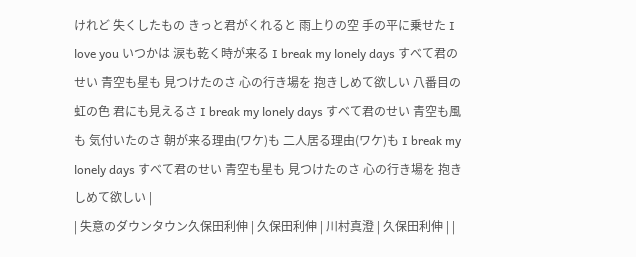けれど 失くしたもの きっと君がくれると 雨上りの空 手の平に乗せた I love you いつかは 涙も乾く時が来る I break my lonely days すべて君のせい 青空も星も 見つけたのさ 心の行き場を 抱きしめて欲しい 八番目の虹の色 君にも見えるさ I break my lonely days すべて君のせい 青空も風も 気付いたのさ 朝が来る理由(ワケ)も 二人居る理由(ワケ)も I break my lonely days すべて君のせい 青空も星も 見つけたのさ 心の行き場を 抱きしめて欲しい |
| 失意のダウンタウン久保田利伸 | 久保田利伸 | 川村真澄 | 久保田利伸 | |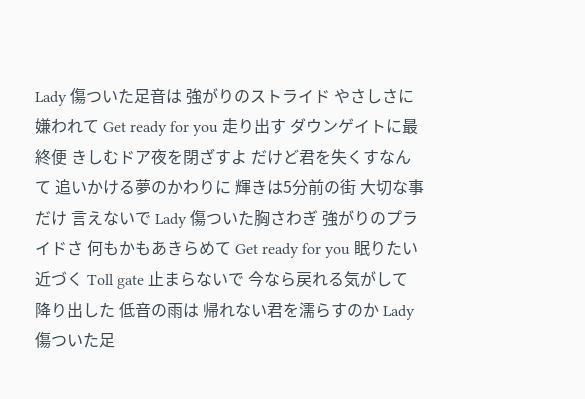Lady 傷ついた足音は 強がりのストライド やさしさに嫌われて Get ready for you 走り出す ダウンゲイトに最終便 きしむドア夜を閉ざすよ だけど君を失くすなんて 追いかける夢のかわりに 輝きは5分前の街 大切な事だけ 言えないで Lady 傷ついた胸さわぎ 強がりのプライドさ 何もかもあきらめて Get ready for you 眠りたい 近づく Toll gate 止まらないで 今なら戻れる気がして 降り出した 低音の雨は 帰れない君を濡らすのか Lady 傷ついた足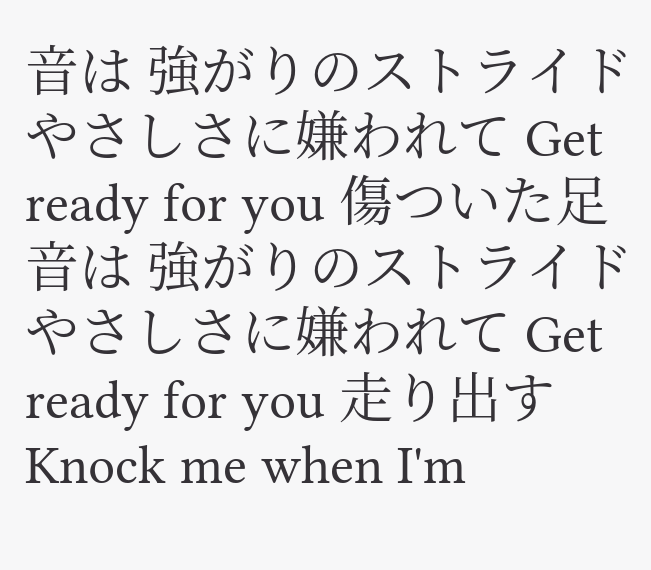音は 強がりのストライド やさしさに嫌われて Get ready for you 傷ついた足音は 強がりのストライド やさしさに嫌われて Get ready for you 走り出す Knock me when I'm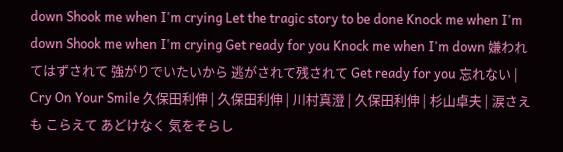down Shook me when I'm crying Let the tragic story to be done Knock me when I'm down Shook me when I'm crying Get ready for you Knock me when I'm down 嫌われてはずされて 強がりでいたいから 逃がされて残されて Get ready for you 忘れない |
Cry On Your Smile 久保田利伸 | 久保田利伸 | 川村真澄 | 久保田利伸 | 杉山卓夫 | 涙さえも こらえて あどけなく 気をそらし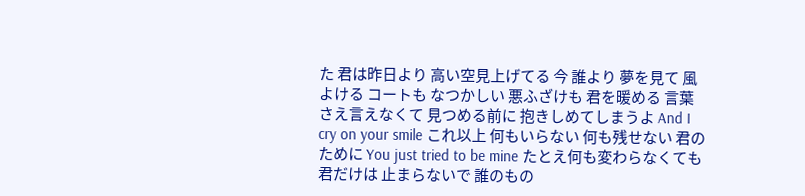た 君は昨日より 高い空見上げてる 今 誰より 夢を見て 風よける コートも なつかしい 悪ふざけも 君を暖める 言葉さえ言えなくて 見つめる前に 抱きしめてしまうよ And I cry on your smile これ以上 何もいらない 何も残せない 君のために You just tried to be mine たとえ何も変わらなくても 君だけは 止まらないで 誰のもの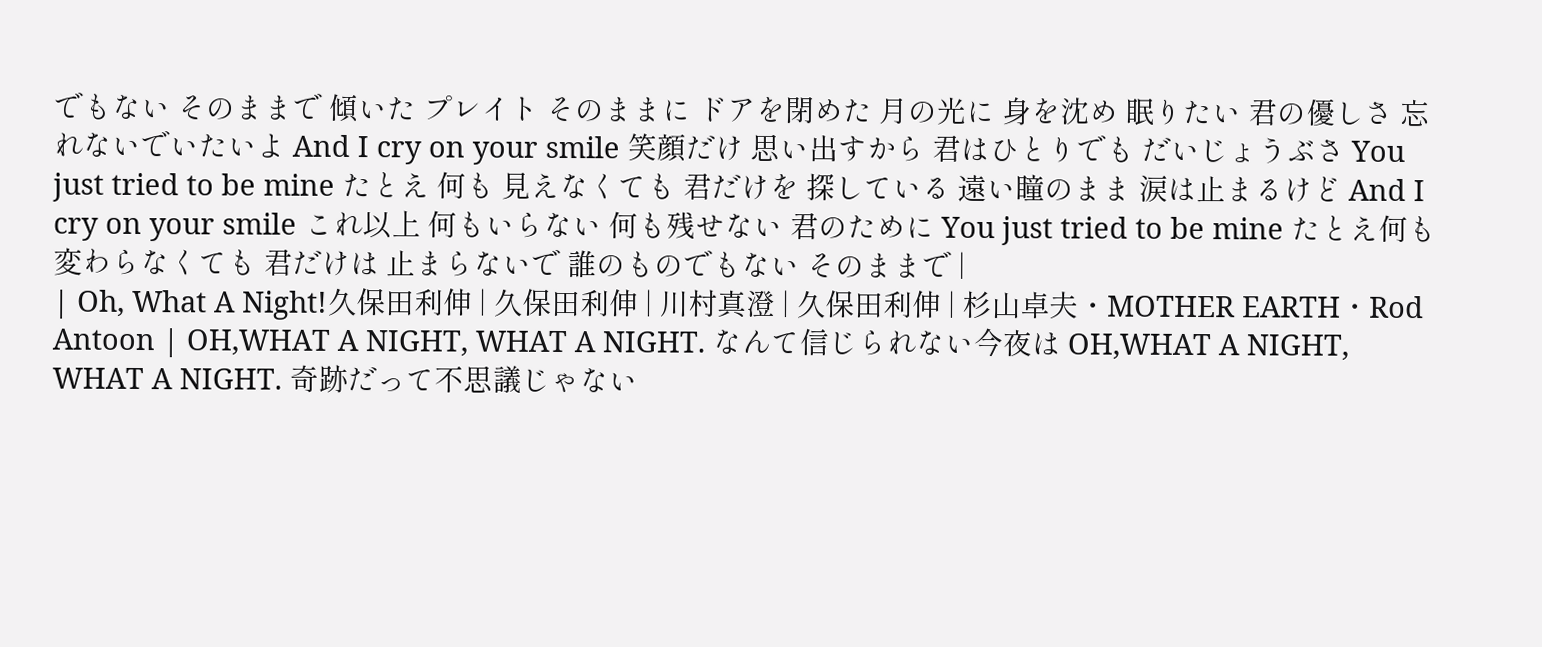でもない そのままで 傾いた プレイト そのままに ドアを閉めた 月の光に 身を沈め 眠りたい 君の優しさ 忘れないでいたいよ And I cry on your smile 笑顔だけ 思い出すから 君はひとりでも だいじょうぶさ You just tried to be mine たとえ 何も 見えなくても 君だけを 探している 遠い瞳のまま 涙は止まるけど And I cry on your smile これ以上 何もいらない 何も残せない 君のために You just tried to be mine たとえ何も変わらなくても 君だけは 止まらないで 誰のものでもない そのままで |
| Oh, What A Night!久保田利伸 | 久保田利伸 | 川村真澄 | 久保田利伸 | 杉山卓夫・MOTHER EARTH・Rod Antoon | OH,WHAT A NIGHT, WHAT A NIGHT. なんて信じられない今夜は OH,WHAT A NIGHT, WHAT A NIGHT. 奇跡だって不思議じゃない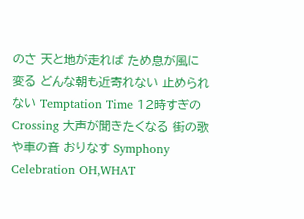のさ 天と地が走れば ため息が風に変る どんな朝も近寄れない 止められない Temptation Time 12時すぎのCrossing 大声が聞きたくなる 街の歌や車の音 おりなす Symphony Celebration OH,WHAT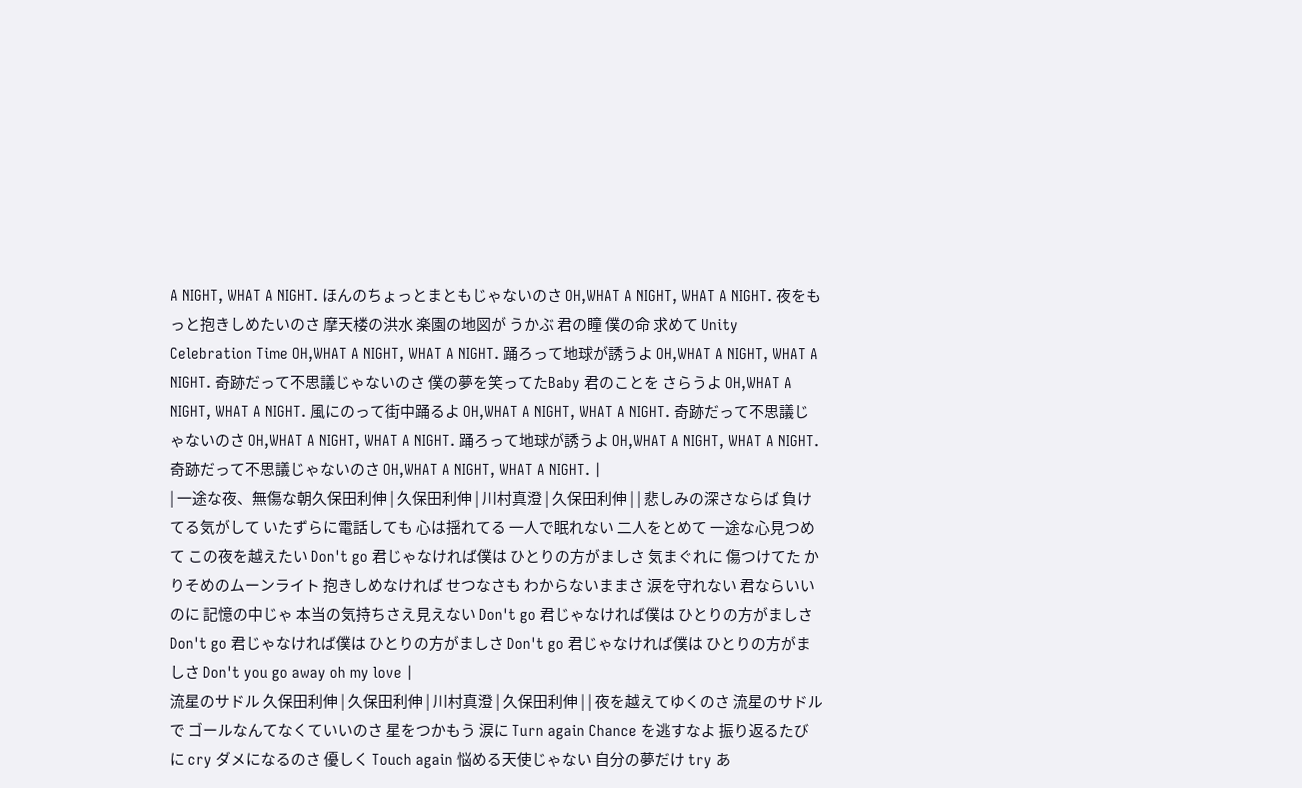A NIGHT, WHAT A NIGHT. ほんのちょっとまともじゃないのさ OH,WHAT A NIGHT, WHAT A NIGHT. 夜をもっと抱きしめたいのさ 摩天楼の洪水 楽園の地図が うかぶ 君の瞳 僕の命 求めて Unity Celebration Time OH,WHAT A NIGHT, WHAT A NIGHT. 踊ろって地球が誘うよ OH,WHAT A NIGHT, WHAT A NIGHT. 奇跡だって不思議じゃないのさ 僕の夢を笑ってたBaby 君のことを さらうよ OH,WHAT A NIGHT, WHAT A NIGHT. 風にのって街中踊るよ OH,WHAT A NIGHT, WHAT A NIGHT. 奇跡だって不思議じゃないのさ OH,WHAT A NIGHT, WHAT A NIGHT. 踊ろって地球が誘うよ OH,WHAT A NIGHT, WHAT A NIGHT. 奇跡だって不思議じゃないのさ OH,WHAT A NIGHT, WHAT A NIGHT. |
| 一途な夜、無傷な朝久保田利伸 | 久保田利伸 | 川村真澄 | 久保田利伸 | | 悲しみの深さならば 負けてる気がして いたずらに電話しても 心は揺れてる 一人で眠れない 二人をとめて 一途な心見つめて この夜を越えたい Don't go 君じゃなければ僕は ひとりの方がましさ 気まぐれに 傷つけてた かりそめのムーンライト 抱きしめなければ せつなさも わからないままさ 涙を守れない 君ならいいのに 記憶の中じゃ 本当の気持ちさえ見えない Don't go 君じゃなければ僕は ひとりの方がましさ Don't go 君じゃなければ僕は ひとりの方がましさ Don't go 君じゃなければ僕は ひとりの方がましさ Don't you go away oh my love |
流星のサドル 久保田利伸 | 久保田利伸 | 川村真澄 | 久保田利伸 | | 夜を越えてゆくのさ 流星のサドルで ゴールなんてなくていいのさ 星をつかもう 涙に Turn again Chance を逃すなよ 振り返るたびに cry ダメになるのさ 優しく Touch again 悩める天使じゃない 自分の夢だけ try あ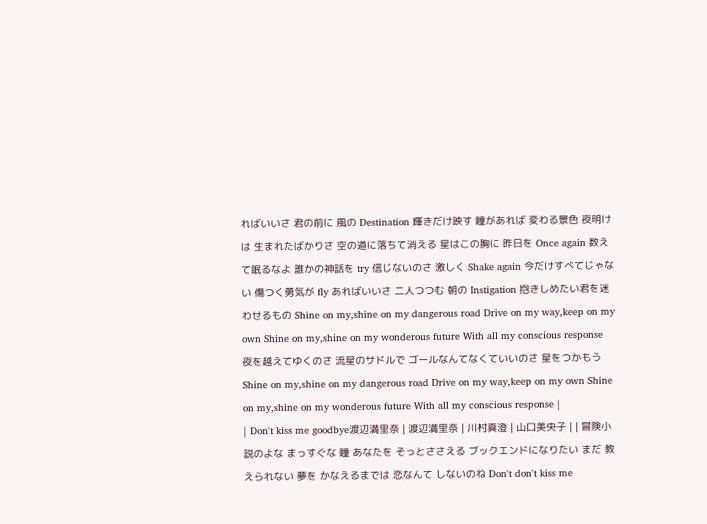ればいいさ 君の前に 風の Destination 輝きだけ映す 瞳があれば 変わる景色 夜明けは 生まれたばかりさ 空の道に落ちて消える 星はこの胸に 昨日を Once again 数えて眠るなよ 誰かの神話を try 信じないのさ 激しく Shake again 今だけすべてじゃない 傷つく勇気が fly あればいいさ 二人つつむ 朝の Instigation 抱きしめたい君を迷わせるもの Shine on my,shine on my dangerous road Drive on my way,keep on my own Shine on my,shine on my wonderous future With all my conscious response 夜を越えてゆくのさ 流星のサドルで ゴールなんてなくていいのさ 星をつかもう Shine on my,shine on my dangerous road Drive on my way,keep on my own Shine on my,shine on my wonderous future With all my conscious response |
| Don't kiss me goodbye渡辺満里奈 | 渡辺満里奈 | 川村真澄 | 山口美央子 | | 冒険小説のよな まっすぐな 瞳 あなたを そっとささえる ブックエンドになりたい まだ 教えられない 夢を かなえるまでは 恋なんて しないのね Don't don't kiss me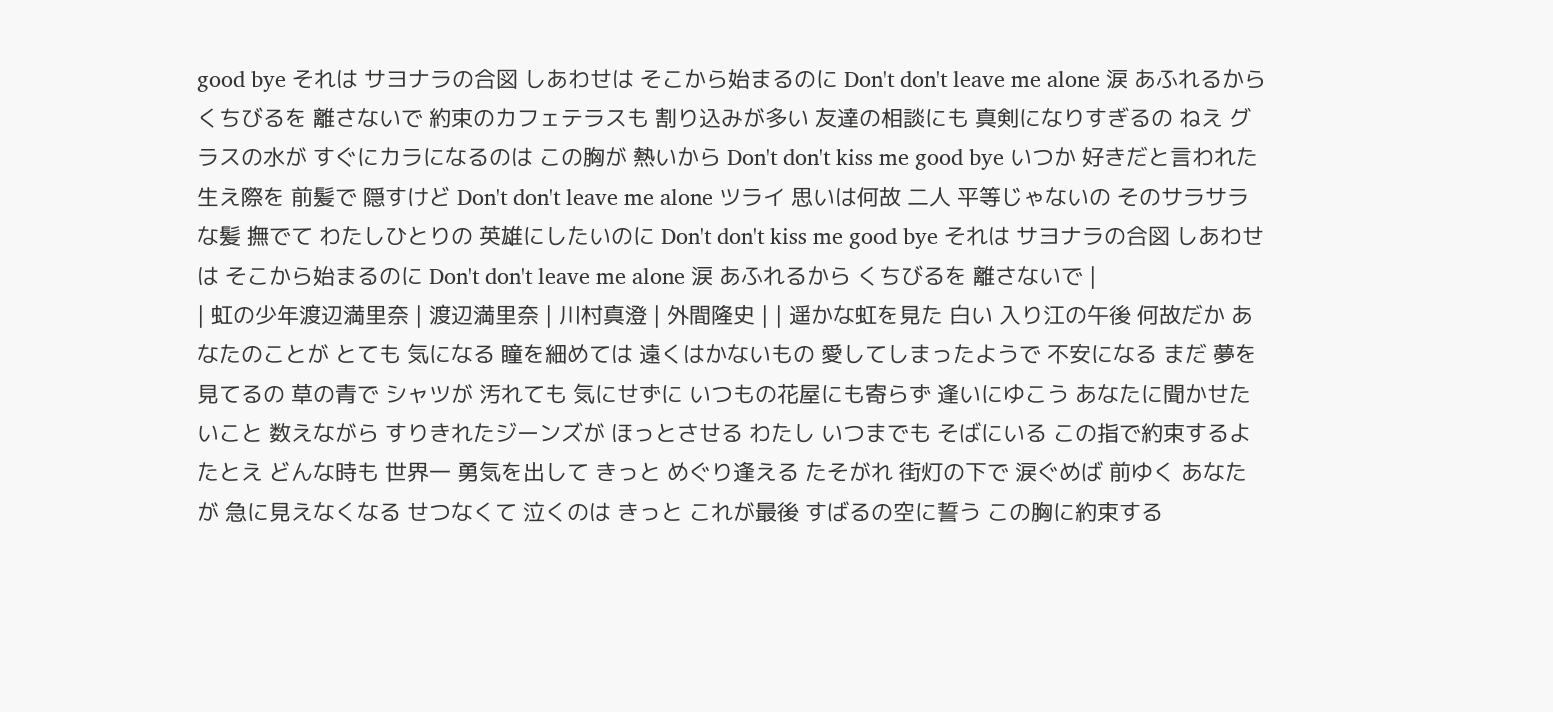good bye それは サヨナラの合図 しあわせは そこから始まるのに Don't don't leave me alone 涙 あふれるから くちびるを 離さないで 約束のカフェテラスも 割り込みが多い 友達の相談にも 真剣になりすぎるの ねえ グラスの水が すぐにカラになるのは この胸が 熱いから Don't don't kiss me good bye いつか 好きだと言われた 生え際を 前髪で 隠すけど Don't don't leave me alone ツライ 思いは何故 二人 平等じゃないの そのサラサラな髪 撫でて わたしひとりの 英雄にしたいのに Don't don't kiss me good bye それは サヨナラの合図 しあわせは そこから始まるのに Don't don't leave me alone 涙 あふれるから くちびるを 離さないで |
| 虹の少年渡辺満里奈 | 渡辺満里奈 | 川村真澄 | 外間隆史 | | 遥かな虹を見た 白い 入り江の午後 何故だか あなたのことが とても 気になる 瞳を細めては 遠くはかないもの 愛してしまったようで 不安になる まだ 夢を見てるの 草の青で シャツが 汚れても 気にせずに いつもの花屋にも寄らず 逢いにゆこう あなたに聞かせたいこと 数えながら すりきれたジーンズが ほっとさせる わたし いつまでも そばにいる この指で約束するよ たとえ どんな時も 世界一 勇気を出して きっと めぐり逢える たそがれ 街灯の下で 涙ぐめば 前ゆく あなたが 急に見えなくなる せつなくて 泣くのは きっと これが最後 すばるの空に誓う この胸に約束する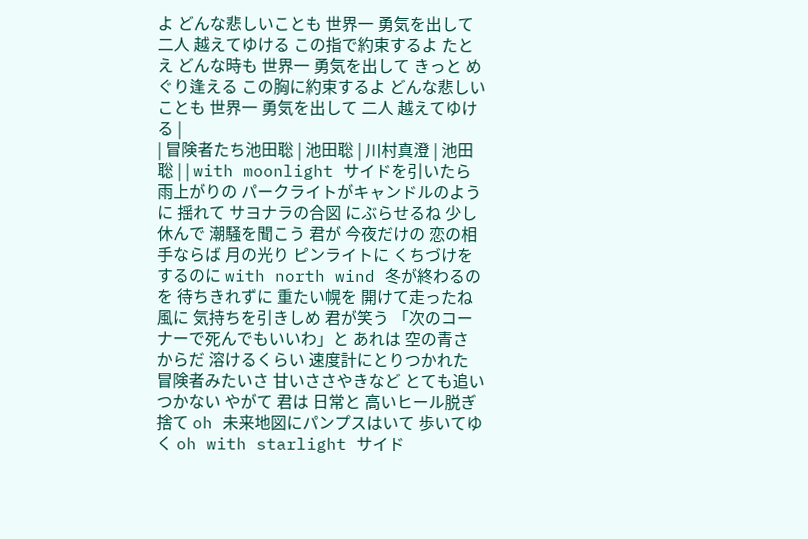よ どんな悲しいことも 世界一 勇気を出して 二人 越えてゆける この指で約束するよ たとえ どんな時も 世界一 勇気を出して きっと めぐり逢える この胸に約束するよ どんな悲しいことも 世界一 勇気を出して 二人 越えてゆける |
| 冒険者たち池田聡 | 池田聡 | 川村真澄 | 池田聡 | | with moonlight サイドを引いたら 雨上がりの パークライトがキャンドルのように 揺れて サヨナラの合図 にぶらせるね 少し休んで 潮騒を聞こう 君が 今夜だけの 恋の相手ならば 月の光り ピンライトに くちづけをするのに with north wind 冬が終わるのを 待ちきれずに 重たい幌を 開けて走ったね 風に 気持ちを引きしめ 君が笑う 「次のコーナーで死んでもいいわ」と あれは 空の青さ からだ 溶けるくらい 速度計にとりつかれた 冒険者みたいさ 甘いささやきなど とても追いつかない やがて 君は 日常と 高いヒール脱ぎ捨て oh 未来地図にパンプスはいて 歩いてゆく oh with starlight サイド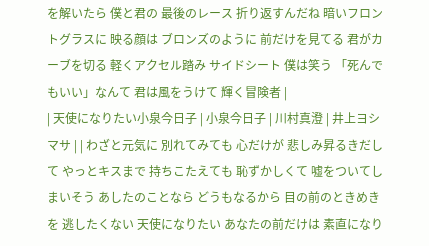を解いたら 僕と君の 最後のレース 折り返すんだね 暗いフロントグラスに 映る顔は ブロンズのように 前だけを見てる 君がカーブを切る 軽くアクセル踏み サイドシート 僕は笑う 「死んでもいい」なんて 君は風をうけて 輝く冒険者 |
| 天使になりたい小泉今日子 | 小泉今日子 | 川村真澄 | 井上ヨシマサ | | わざと元気に 別れてみても 心だけが 悲しみ昇るきだして やっとキスまで 持ちこたえても 恥ずかしくて 嘘をついてしまいそう あしたのことなら どうもなるから 目の前のときめきを 逃したくない 天使になりたい あなたの前だけは 素直になり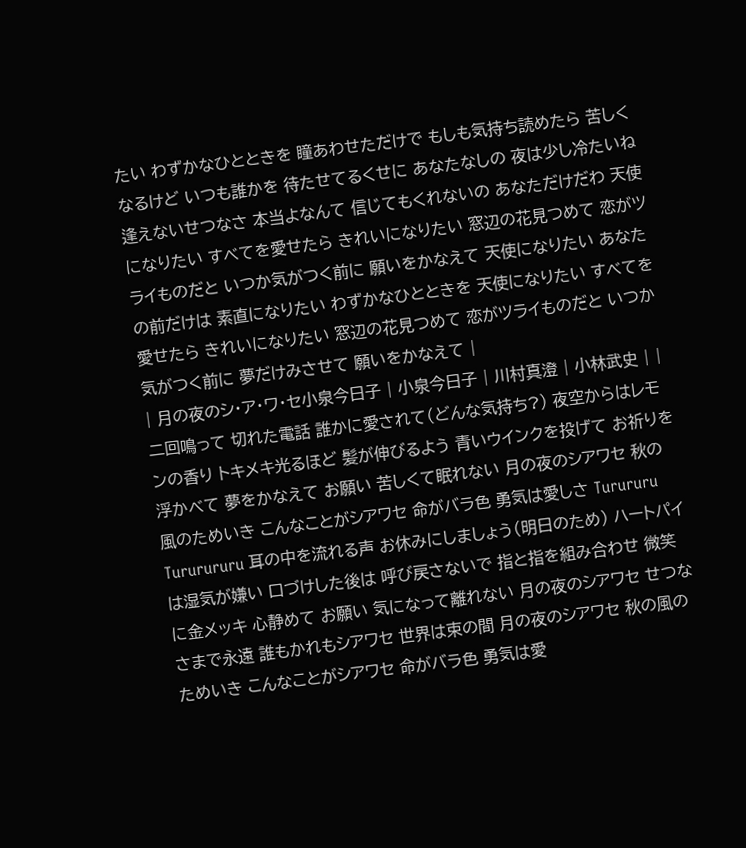たい わずかなひとときを 瞳あわせただけで もしも気持ち読めたら 苦しくなるけど いつも誰かを 待たせてるくせに あなたなしの 夜は少し冷たいね 逢えないせつなさ 本当よなんて 信じてもくれないの あなただけだわ 天使になりたい すべてを愛せたら きれいになりたい 窓辺の花見つめて 恋がツライものだと いつか気がつく前に 願いをかなえて 天使になりたい あなたの前だけは 素直になりたい わずかなひとときを 天使になりたい すべてを愛せたら きれいになりたい 窓辺の花見つめて 恋がツライものだと いつか気がつく前に 夢だけみさせて 願いをかなえて |
| 月の夜のシ・ア・ワ・セ小泉今日子 | 小泉今日子 | 川村真澄 | 小林武史 | | 二回鳴って 切れた電話 誰かに愛されて(どんな気持ち?) 夜空からはレモンの香り トキメキ光るほど 髪が伸びるよう 青いウインクを投げて お祈りを浮かべて 夢をかなえて お願い 苦しくて眠れない 月の夜のシアワセ 秋の風のためいき こんなことがシアワセ 命がバラ色 勇気は愛しさ Turururu Tururururu 耳の中を流れる声 お休みにしましょう(明日のため) ハートパイは湿気が嫌い 口づけした後は 呼び戻さないで 指と指を組み合わせ 微笑に金メッキ 心静めて お願い 気になって離れない 月の夜のシアワセ せつなさまで永遠 誰もかれもシアワセ 世界は束の間 月の夜のシアワセ 秋の風のためいき こんなことがシアワセ 命がバラ色 勇気は愛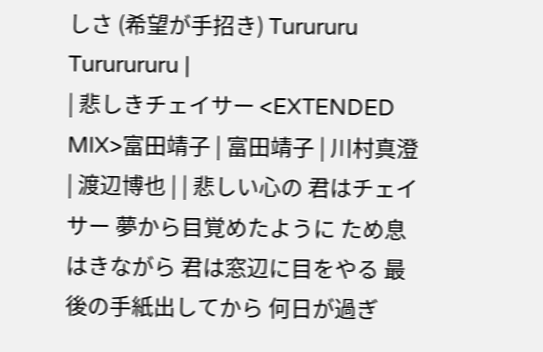しさ (希望が手招き) Turururu Tururururu |
| 悲しきチェイサー <EXTENDED MIX>富田靖子 | 富田靖子 | 川村真澄 | 渡辺博也 | | 悲しい心の 君はチェイサー 夢から目覚めたように ため息はきながら 君は窓辺に目をやる 最後の手紙出してから 何日が過ぎ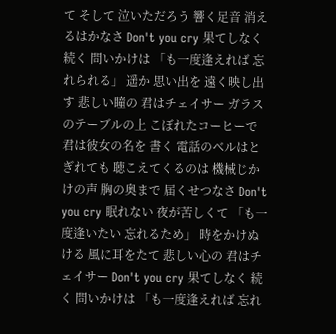て そして 泣いただろう 響く足音 消えるはかなさ Don't you cry 果てしなく 続く 問いかけは 「も一度逢えれば 忘れられる」 遥か 思い出を 遠く映し出す 悲しい瞳の 君はチェイサー ガラスのテーブルの上 こぼれたコーヒーで 君は彼女の名を 書く 電話のベルはとぎれても 聴こえてくるのは 機械じかけの声 胸の奥まで 届くせつなさ Don't you cry 眠れない 夜が苦しくて 「も一度逢いたい 忘れるため」 時をかけぬける 風に耳をたて 悲しい心の 君はチェイサー Don't you cry 果てしなく 続く 問いかけは 「も一度逢えれば 忘れ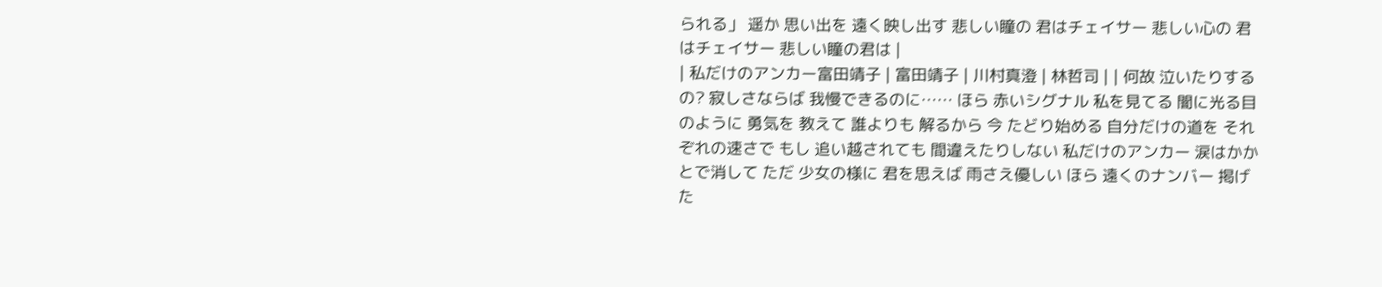られる」 遥か 思い出を 遠く映し出す 悲しい瞳の 君はチェイサー 悲しい心の 君はチェイサー 悲しい瞳の君は |
| 私だけのアンカー富田靖子 | 富田靖子 | 川村真澄 | 林哲司 | | 何故 泣いたりするの? 寂しさならば 我慢できるのに…… ほら 赤いシグナル 私を見てる 闇に光る目のように 勇気を 教えて 誰よりも 解るから 今 たどり始める 自分だけの道を それぞれの速さで もし 追い越されても 間違えたりしない 私だけのアンカー 涙はかかとで消して ただ 少女の様に 君を思えば 雨さえ優しい ほら 遠くのナンバー 掲げた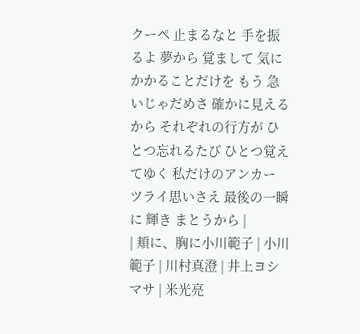クーペ 止まるなと 手を振るよ 夢から 覚まして 気にかかることだけを もう 急いじゃだめさ 確かに見えるから それぞれの行方が ひとつ忘れるたび ひとつ覚えてゆく 私だけのアンカー ツライ思いさえ 最後の一瞬に 輝き まとうから |
| 頬に、胸に小川範子 | 小川範子 | 川村真澄 | 井上ヨシマサ | 米光亮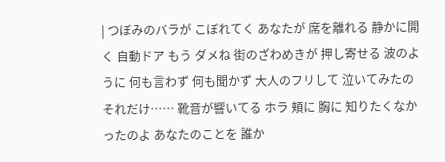| つぼみのバラが こぼれてく あなたが 席を離れる 静かに開く 自動ドア もう ダメね 街のざわめきが 押し寄せる 波のように 何も言わず 何も聞かず 大人のフリして 泣いてみたの それだけ…… 靴音が響いてる ホラ 頬に 胸に 知りたくなかったのよ あなたのことを 誰か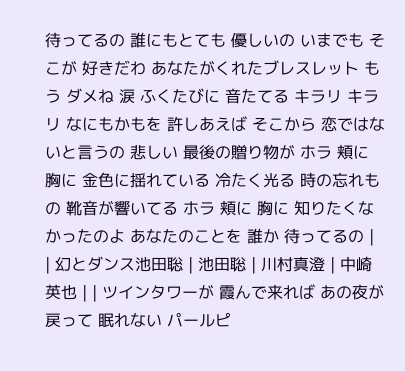待ってるの 誰にもとても 優しいの いまでも そこが 好きだわ あなたがくれたブレスレット もう ダメね 涙 ふくたびに 音たてる キラリ キラリ なにもかもを 許しあえば そこから 恋ではないと言うの 悲しい 最後の贈り物が ホラ 頬に 胸に 金色に揺れている 冷たく光る 時の忘れもの 靴音が響いてる ホラ 頬に 胸に 知りたくなかったのよ あなたのことを 誰か 待ってるの |
| 幻とダンス池田聡 | 池田聡 | 川村真澄 | 中崎英也 | | ツインタワーが 霞んで来れば あの夜が戻って 眠れない パールピ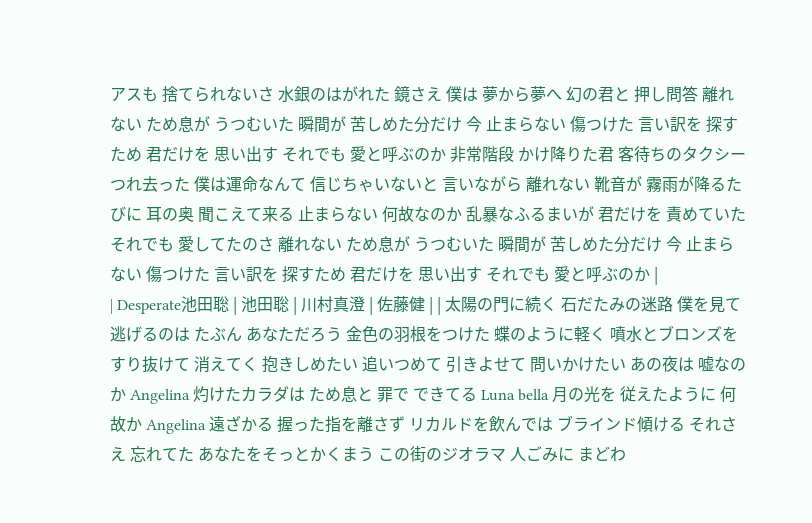アスも 捨てられないさ 水銀のはがれた 鏡さえ 僕は 夢から夢へ 幻の君と 押し問答 離れない ため息が うつむいた 瞬間が 苦しめた分だけ 今 止まらない 傷つけた 言い訳を 探すため 君だけを 思い出す それでも 愛と呼ぶのか 非常階段 かけ降りた君 客待ちのタクシー つれ去った 僕は運命なんて 信じちゃいないと 言いながら 離れない 靴音が 霧雨が降るたびに 耳の奥 聞こえて来る 止まらない 何故なのか 乱暴なふるまいが 君だけを 責めていた それでも 愛してたのさ 離れない ため息が うつむいた 瞬間が 苦しめた分だけ 今 止まらない 傷つけた 言い訳を 探すため 君だけを 思い出す それでも 愛と呼ぶのか |
| Desperate池田聡 | 池田聡 | 川村真澄 | 佐藤健 | | 太陽の門に続く 石だたみの迷路 僕を見て 逃げるのは たぶん あなただろう 金色の羽根をつけた 蝶のように軽く 噴水とブロンズを すり抜けて 消えてく 抱きしめたい 追いつめて 引きよせて 問いかけたい あの夜は 嘘なのか Angelina 灼けたカラダは ため息と 罪で できてる Luna bella 月の光を 従えたように 何故か Angelina 遠ざかる 握った指を離さず リカルドを飲んでは ブラインド傾ける それさえ 忘れてた あなたをそっとかくまう この街のジオラマ 人ごみに まどわ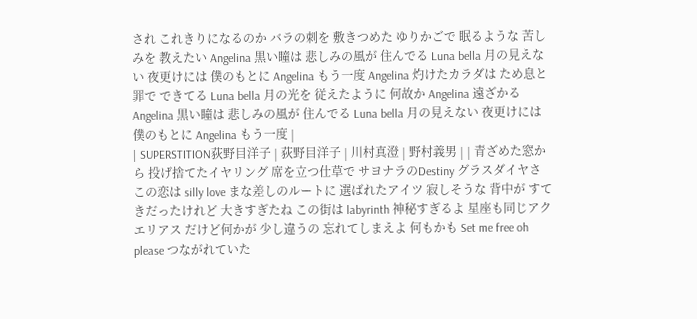され これきりになるのか バラの刺を 敷きつめた ゆりかごで 眠るような 苦しみを 教えたい Angelina 黒い瞳は 悲しみの風が 住んでる Luna bella 月の見えない 夜更けには 僕のもとに Angelina もう一度 Angelina 灼けたカラダは ため息と 罪で できてる Luna bella 月の光を 従えたように 何故か Angelina 遠ざかる Angelina 黒い瞳は 悲しみの風が 住んでる Luna bella 月の見えない 夜更けには 僕のもとに Angelina もう一度 |
| SUPERSTITION荻野目洋子 | 荻野目洋子 | 川村真澄 | 野村義男 | | 青ざめた窓から 投げ捨てたイヤリング 席を立つ仕草で サヨナラのDestiny グラスダイヤさ この恋は silly love まな差しのルートに 選ばれたアイツ 寂しそうな 背中が すてきだったけれど 大きすぎたね この街は labyrinth 神秘すぎるよ 星座も同じアクエリアス だけど何かが 少し違うの 忘れてしまえよ 何もかも Set me free oh please つながれていた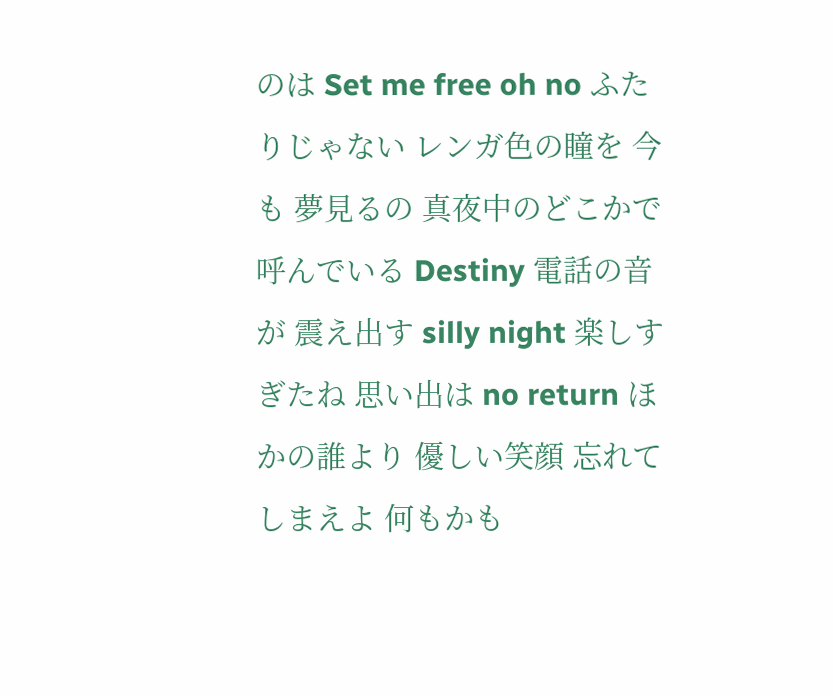のは Set me free oh no ふたりじゃない レンガ色の瞳を 今も 夢見るの 真夜中のどこかで 呼んでいる Destiny 電話の音が 震え出す silly night 楽しすぎたね 思い出は no return ほかの誰より 優しい笑顔 忘れてしまえよ 何もかも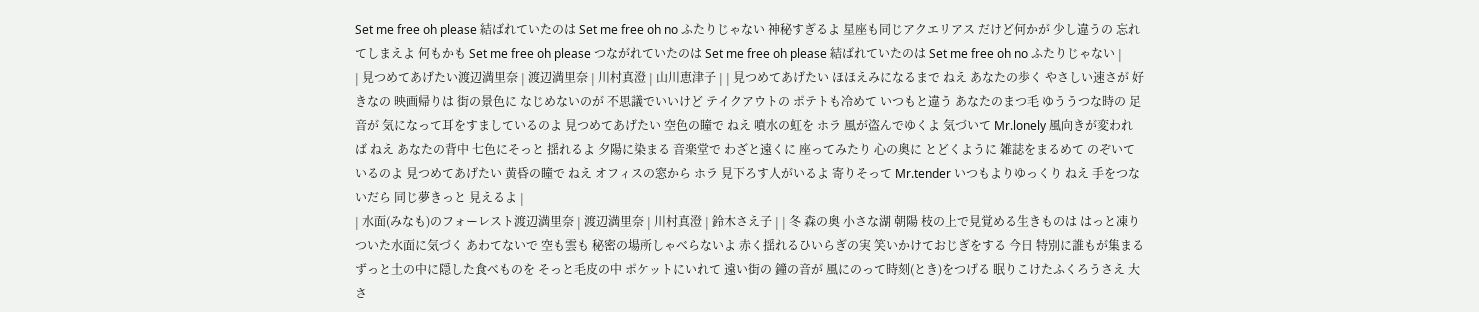Set me free oh please 結ばれていたのは Set me free oh no ふたりじゃない 神秘すぎるよ 星座も同じアクエリアス だけど何かが 少し違うの 忘れてしまえよ 何もかも Set me free oh please つながれていたのは Set me free oh please 結ばれていたのは Set me free oh no ふたりじゃない |
| 見つめてあげたい渡辺満里奈 | 渡辺満里奈 | 川村真澄 | 山川恵津子 | | 見つめてあげたい ほほえみになるまで ねえ あなたの歩く やさしい速さが 好きなの 映画帰りは 街の景色に なじめないのが 不思議でいいけど テイクアウトの ポテトも冷めて いつもと違う あなたのまつ毛 ゆううつな時の 足音が 気になって耳をすましているのよ 見つめてあげたい 空色の瞳で ねえ 噴水の虹を ホラ 風が盗んでゆくよ 気づいて Mr.lonely 風向きが変われば ねえ あなたの背中 七色にそっと 揺れるよ 夕陽に染まる 音楽堂で わざと遠くに 座ってみたり 心の奥に とどくように 雑誌をまるめて のぞいているのよ 見つめてあげたい 黄昏の瞳で ねえ オフィスの窓から ホラ 見下ろす人がいるよ 寄りそって Mr.tender いつもよりゆっくり ねえ 手をつないだら 同じ夢きっと 見えるよ |
| 水面(みなも)のフォーレスト渡辺満里奈 | 渡辺満里奈 | 川村真澄 | 鈴木さえ子 | | 冬 森の奥 小さな湖 朝陽 枝の上で見覚める生きものは はっと凍りついた水面に気づく あわてないで 空も雲も 秘密の場所しゃべらないよ 赤く揺れるひいらぎの実 笑いかけておじぎをする 今日 特別に誰もが集まる ずっと土の中に隠した食べものを そっと毛皮の中 ポケットにいれて 遠い街の 鐘の音が 風にのって時刻(とき)をつげる 眠りこけたふくろうさえ 大さ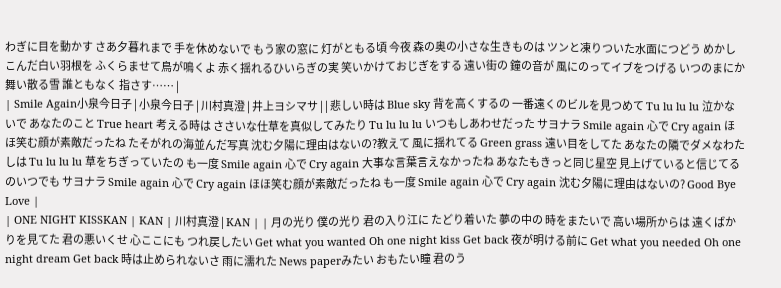わぎに目を動かす さあ夕暮れまで 手を休めないで もう家の窓に 灯がともる頃 今夜 森の奥の小さな生きものは ツンと凍りついた水面につどう めかしこんだ白い羽根を ふくらませて鳥が鳴くよ 赤く揺れるひいらぎの実 笑いかけておじぎをする 遠い街の 鐘の音が 風にのってイブをつげる いつのまにか舞い散る雪 誰ともなく 指さす…… |
| Smile Again小泉今日子 | 小泉今日子 | 川村真澄 | 井上ヨシマサ | | 悲しい時は Blue sky 背を高くするの 一番遠くのビルを見つめて Tu lu lu lu 泣かないで あなたのこと True heart 考える時は ささいな仕草を真似してみたり Tu lu lu lu いつもしあわせだった サヨナラ Smile again 心で Cry again ほほ笑む顔が素敵だったね たそがれの海並んだ写真 沈む夕陽に理由はないの?教えて 風に揺れてる Green grass 遠い目をしてた あなたの隣でダメなわたしは Tu lu lu lu 草をちぎっていたの も一度 Smile again 心で Cry again 大事な言葉言えなかったね あなたもきっと同じ星空 見上げていると信じてるのいつでも サヨナラ Smile again 心で Cry again ほほ笑む顔が素敵だったね も一度 Smile again 心で Cry again 沈む夕陽に理由はないの? Good Bye Love |
| ONE NIGHT KISSKAN | KAN | 川村真澄 | KAN | | 月の光り 僕の光り 君の入り江に たどり着いた 夢の中の 時をまたいで 高い場所からは 遠くばかりを見てた 君の悪いくせ 心ここにも つれ戻したい Get what you wanted Oh one night kiss Get back 夜が明ける前に Get what you needed Oh one night dream Get back 時は止められないさ 雨に濡れた News paperみたい おもたい瞳 君のう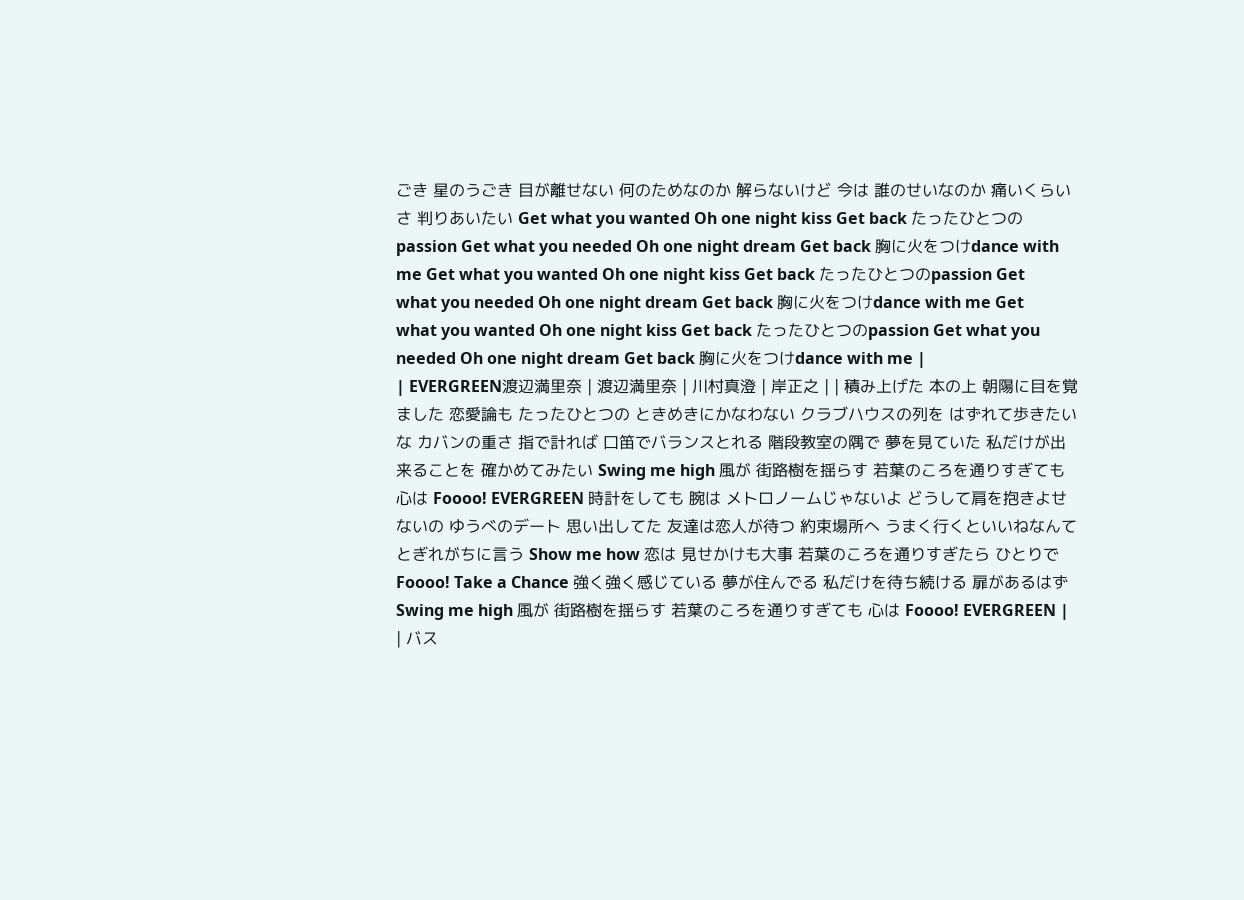ごき 星のうごき 目が離せない 何のためなのか 解らないけど 今は 誰のせいなのか 痛いくらいさ 判りあいたい Get what you wanted Oh one night kiss Get back たったひとつのpassion Get what you needed Oh one night dream Get back 胸に火をつけdance with me Get what you wanted Oh one night kiss Get back たったひとつのpassion Get what you needed Oh one night dream Get back 胸に火をつけdance with me Get what you wanted Oh one night kiss Get back たったひとつのpassion Get what you needed Oh one night dream Get back 胸に火をつけdance with me |
| EVERGREEN渡辺満里奈 | 渡辺満里奈 | 川村真澄 | 岸正之 | | 積み上げた 本の上 朝陽に目を覚ました 恋愛論も たったひとつの ときめきにかなわない クラブハウスの列を はずれて歩きたいな カバンの重さ 指で計れば 口笛でバランスとれる 階段教室の隅で 夢を見ていた 私だけが出来ることを 確かめてみたい Swing me high 風が 街路樹を揺らす 若葉のころを通りすぎても 心は Foooo! EVERGREEN 時計をしても 腕は メトロノームじゃないよ どうして肩を抱きよせないの ゆうべのデート 思い出してた 友達は恋人が待つ 約束場所へ うまく行くといいねなんて とぎれがちに言う Show me how 恋は 見せかけも大事 若葉のころを通りすぎたら ひとりで Foooo! Take a Chance 強く強く感じている 夢が住んでる 私だけを待ち続ける 扉があるはず Swing me high 風が 街路樹を揺らす 若葉のころを通りすぎても 心は Foooo! EVERGREEN |
| バス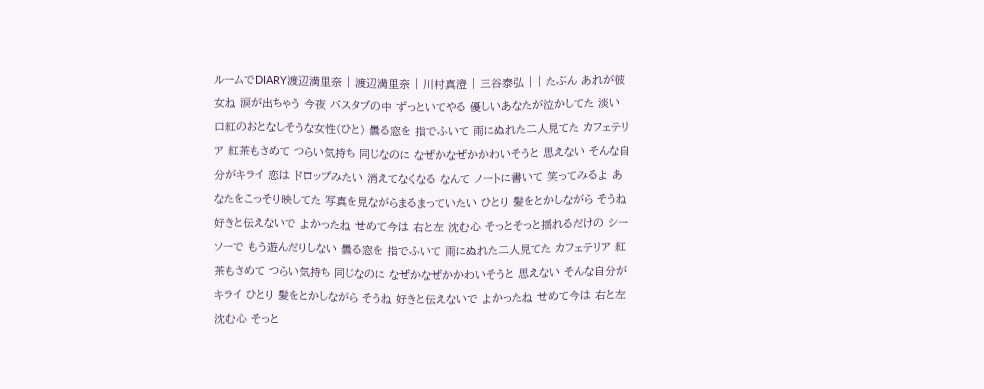ルームでDIARY渡辺満里奈 | 渡辺満里奈 | 川村真澄 | 三谷泰弘 | | たぶん あれが彼女ね 涙が出ちゃう 今夜 バスタブの中 ずっといてやる 優しいあなたが泣かしてた 淡い口紅のおとなしそうな女性(ひと) 曇る窓を 指でふいて 雨にぬれた二人見てた カフェテリア 紅茶もさめて つらい気持ち 同じなのに なぜかなぜかかわいそうと 思えない そんな自分がキライ 恋は ドロップみたい 消えてなくなる なんて ノートに書いて 笑ってみるよ あなたをこっそり映してた 写真を見ながらまるまっていたい ひとり 髪をとかしながら そうね 好きと伝えないで よかったね せめて今は 右と左 沈む心 そっとそっと揺れるだけの シーソーで もう遊んだりしない 曇る窓を 指でふいて 雨にぬれた二人見てた カフェテリア 紅茶もさめて つらい気持ち 同じなのに なぜかなぜかかわいそうと 思えない そんな自分がキライ ひとり 髪をとかしながら そうね 好きと伝えないで よかったね せめて今は 右と左 沈む心 そっと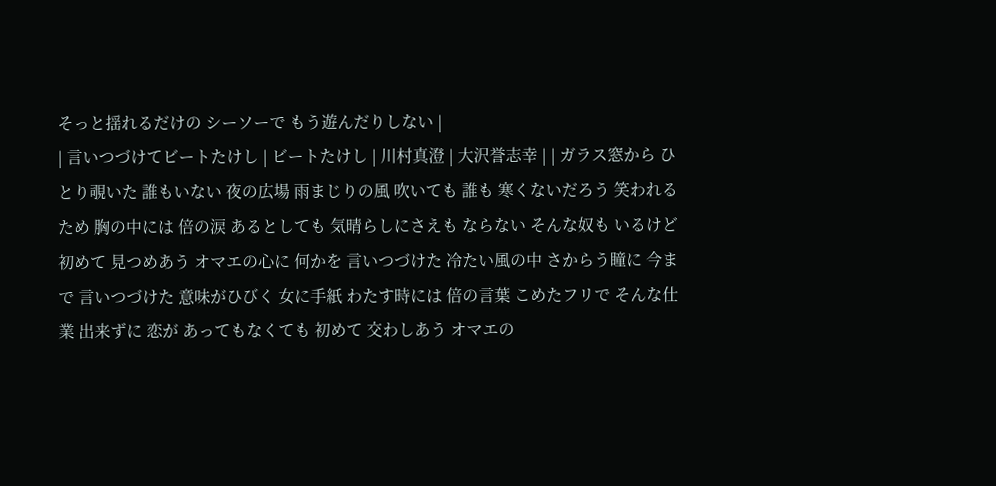そっと揺れるだけの シーソーで もう遊んだりしない |
| 言いつづけてビートたけし | ビートたけし | 川村真澄 | 大沢誉志幸 | | ガラス窓から ひとり覗いた 誰もいない 夜の広場 雨まじりの風 吹いても 誰も 寒くないだろう 笑われるため 胸の中には 倍の涙 あるとしても 気晴らしにさえも ならない そんな奴も いるけど 初めて 見つめあう オマエの心に 何かを 言いつづけた 冷たい風の中 さからう瞳に 今まで 言いつづけた 意味がひびく 女に手紙 わたす時には 倍の言葉 こめたフリで そんな仕業 出来ずに 恋が あってもなくても 初めて 交わしあう オマエの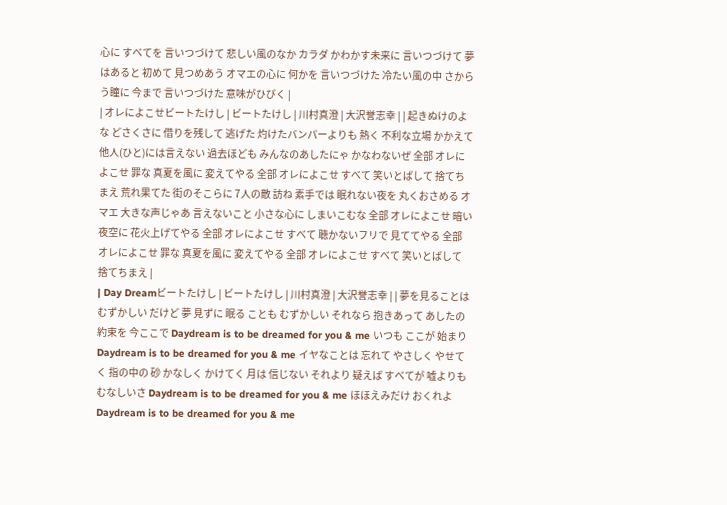心に すべてを 言いつづけて 悲しい風のなか カラダ かわかす未来に 言いつづけて 夢はあると 初めて 見つめあう オマエの心に 何かを 言いつづけた 冷たい風の中 さからう瞳に 今まで 言いつづけた 意味がひびく |
| オレによこせビートたけし | ビートたけし | 川村真澄 | 大沢誉志幸 | | 起きぬけのよな どさくさに 借りを残して 逃げた 灼けたバンパーよりも 熱く 不利な立場 かかえて 他人(ひと)には言えない 過去ほども みんなのあしたにゃ かなわないぜ 全部 オレによこせ 罪な 真夏を風に 変えてやる 全部 オレによこせ すべて 笑いとばして 捨てちまえ 荒れ果てた 街のそこらに 7人の敵 訪ね 素手では 眠れない夜を 丸くおさめる オマエ 大きな声じゃあ 言えないこと 小さな心に しまいこむな 全部 オレによこせ 暗い 夜空に 花火上げてやる 全部 オレによこせ すべて 聴かないフリで 見ててやる 全部 オレによこせ 罪な 真夏を風に 変えてやる 全部 オレによこせ すべて 笑いとばして 捨てちまえ |
| Day Dreamビートたけし | ビートたけし | 川村真澄 | 大沢誉志幸 | | 夢を見ることは むずかしい だけど 夢 見ずに 眠る ことも むずかしい それなら 抱きあって あしたの約束を 今ここで Daydream is to be dreamed for you & me いつも ここが 始まり Daydream is to be dreamed for you & me イヤなことは 忘れて やさしく やせてく 指の中の 砂 かなしく かけてく 月は 信じない それより 疑えば すべてが 嘘よりもむなしいさ Daydream is to be dreamed for you & me ほほえみだけ おくれよ Daydream is to be dreamed for you & me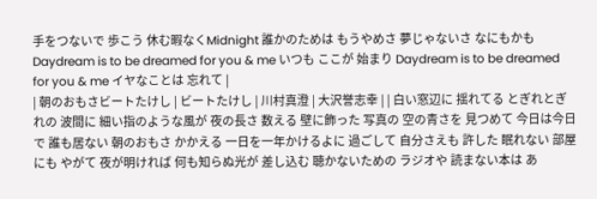手をつないで 歩こう 休む暇なくMidnight 誰かのためは もうやめさ 夢じゃないさ なにもかも Daydream is to be dreamed for you & me いつも ここが 始まり Daydream is to be dreamed for you & me イヤなことは 忘れて |
| 朝のおもさビートたけし | ビートたけし | 川村真澄 | 大沢誉志幸 | | 白い窓辺に 揺れてる とぎれとぎれの 波間に 細い指のような風が 夜の長さ 数える 壁に飾った 写真の 空の青さを 見つめて 今日は今日で 誰も居ない 朝のおもさ かかえる 一日を一年かけるよに 過ごして 自分さえも 許した 眠れない 部屋にも やがて 夜が明ければ 何も知らぬ光が 差し込む 聴かないための ラジオや 読まない本は あ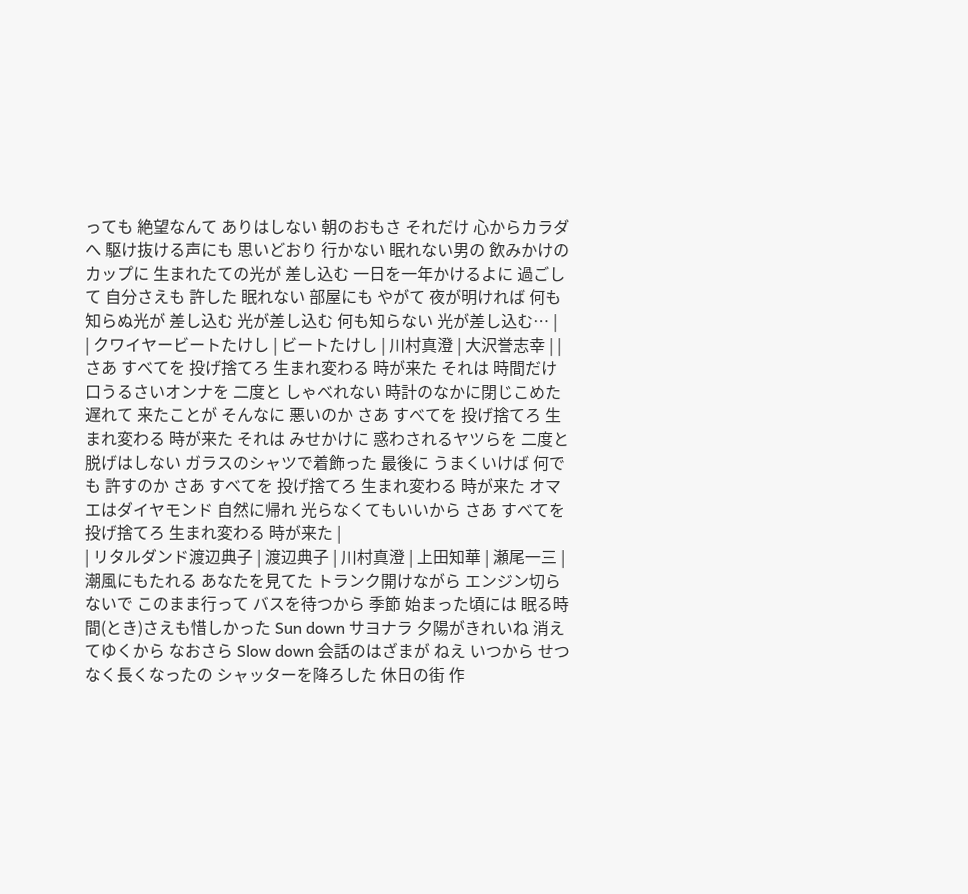っても 絶望なんて ありはしない 朝のおもさ それだけ 心からカラダへ 駆け抜ける声にも 思いどおり 行かない 眠れない男の 飲みかけの カップに 生まれたての光が 差し込む 一日を一年かけるよに 過ごして 自分さえも 許した 眠れない 部屋にも やがて 夜が明ければ 何も知らぬ光が 差し込む 光が差し込む 何も知らない 光が差し込む… |
| クワイヤービートたけし | ビートたけし | 川村真澄 | 大沢誉志幸 | | さあ すべてを 投げ捨てろ 生まれ変わる 時が来た それは 時間だけ 口うるさいオンナを 二度と しゃべれない 時計のなかに閉じこめた 遅れて 来たことが そんなに 悪いのか さあ すべてを 投げ捨てろ 生まれ変わる 時が来た それは みせかけに 惑わされるヤツらを 二度と 脱げはしない ガラスのシャツで着飾った 最後に うまくいけば 何でも 許すのか さあ すべてを 投げ捨てろ 生まれ変わる 時が来た オマエはダイヤモンド 自然に帰れ 光らなくてもいいから さあ すべてを 投げ捨てろ 生まれ変わる 時が来た |
| リタルダンド渡辺典子 | 渡辺典子 | 川村真澄 | 上田知華 | 瀬尾一三 | 潮風にもたれる あなたを見てた トランク開けながら エンジン切らないで このまま行って バスを待つから 季節 始まった頃には 眠る時間(とき)さえも惜しかった Sun down サヨナラ 夕陽がきれいね 消えてゆくから なおさら Slow down 会話のはざまが ねえ いつから せつなく長くなったの シャッターを降ろした 休日の街 作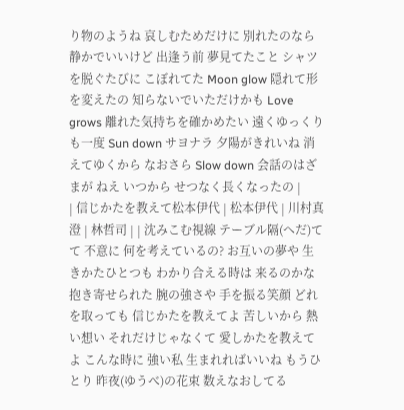り物のようね 哀しむためだけに 別れたのなら 静かでいいけど 出逢う前 夢見てたこと シャツを脱ぐたびに こぼれてた Moon glow 隠れて形を変えたの 知らないでいただけかも Love grows 離れた気持ちを確かめたい 遠くゆっくり も一度 Sun down サヨナラ 夕陽がきれいね 消えてゆくから なおさら Slow down 会話のはざまが ねえ いつから せつなく長くなったの |
| 信じかたを教えて松本伊代 | 松本伊代 | 川村真澄 | 林哲司 | | 沈みこむ視線 テーブル隔(へだ)てて 不意に 何を考えているの? お互いの夢や 生きかたひとつも わかり合える時は 来るのかな 抱き寄せられた 腕の強さや 手を振る笑顔 どれを取っても 信じかたを教えてよ 苦しいから 熱い想い それだけじゃなくて 愛しかたを教えてよ こんな時に 強い私 生まれればいいね もうひとり 昨夜(ゆうべ)の花束 数えなおしてる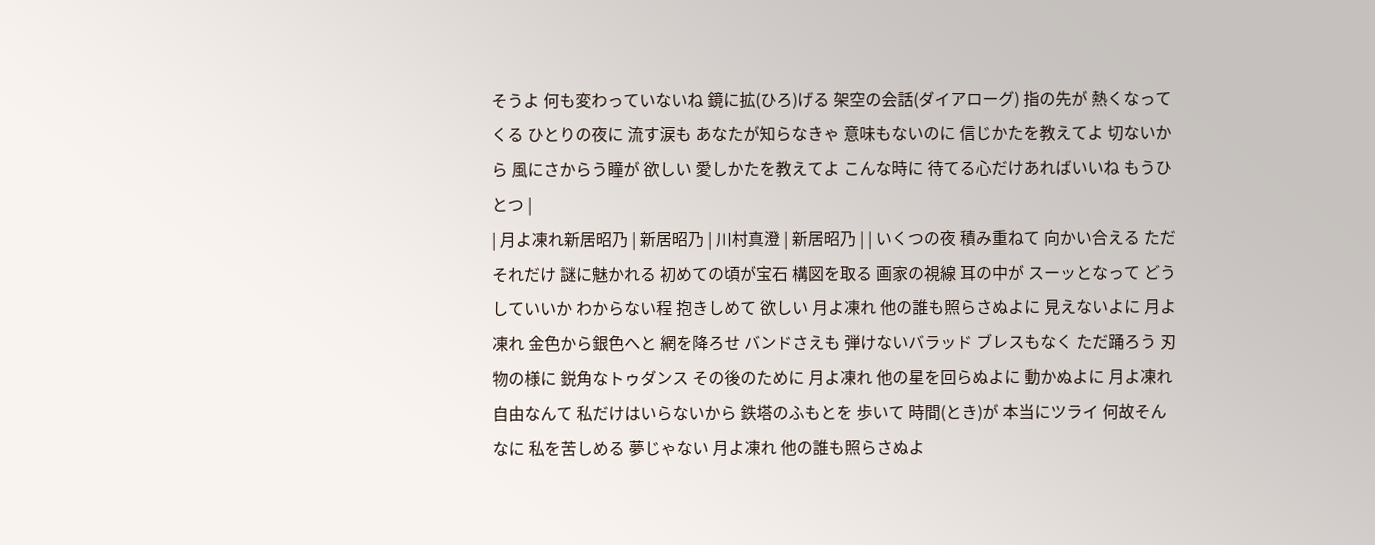そうよ 何も変わっていないね 鏡に拡(ひろ)げる 架空の会話(ダイアローグ) 指の先が 熱くなってくる ひとりの夜に 流す涙も あなたが知らなきゃ 意味もないのに 信じかたを教えてよ 切ないから 風にさからう瞳が 欲しい 愛しかたを教えてよ こんな時に 待てる心だけあればいいね もうひとつ |
| 月よ凍れ新居昭乃 | 新居昭乃 | 川村真澄 | 新居昭乃 | | いくつの夜 積み重ねて 向かい合える ただそれだけ 謎に魅かれる 初めての頃が宝石 構図を取る 画家の視線 耳の中が スーッとなって どうしていいか わからない程 抱きしめて 欲しい 月よ凍れ 他の誰も照らさぬよに 見えないよに 月よ凍れ 金色から銀色へと 網を降ろせ バンドさえも 弾けないバラッド ブレスもなく ただ踊ろう 刃物の様に 鋭角なトゥダンス その後のために 月よ凍れ 他の星を回らぬよに 動かぬよに 月よ凍れ 自由なんて 私だけはいらないから 鉄塔のふもとを 歩いて 時間(とき)が 本当にツライ 何故そんなに 私を苦しめる 夢じゃない 月よ凍れ 他の誰も照らさぬよ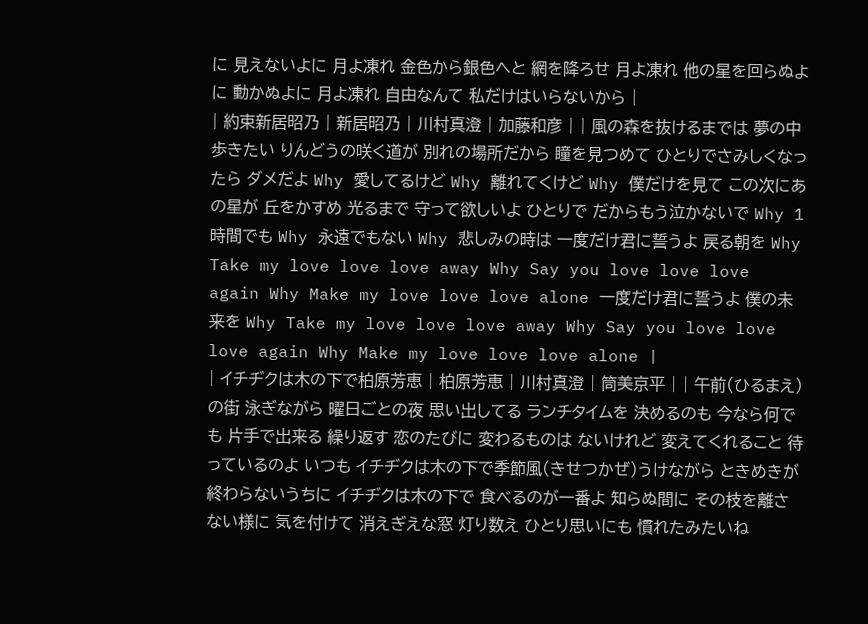に 見えないよに 月よ凍れ 金色から銀色へと 網を降ろせ 月よ凍れ 他の星を回らぬよに 動かぬよに 月よ凍れ 自由なんて 私だけはいらないから |
| 約束新居昭乃 | 新居昭乃 | 川村真澄 | 加藤和彦 | | 風の森を抜けるまでは 夢の中歩きたい りんどうの咲く道が 別れの場所だから 瞳を見つめて ひとりでさみしくなったら ダメだよ Why 愛してるけど Why 離れてくけど Why 僕だけを見て この次にあの星が 丘をかすめ 光るまで 守って欲しいよ ひとりで だからもう泣かないで Why 1時間でも Why 永遠でもない Why 悲しみの時は 一度だけ君に誓うよ 戻る朝を Why Take my love love love away Why Say you love love love again Why Make my love love love alone 一度だけ君に誓うよ 僕の未来を Why Take my love love love away Why Say you love love love again Why Make my love love love alone |
| イチヂクは木の下で柏原芳恵 | 柏原芳恵 | 川村真澄 | 筒美京平 | | 午前(ひるまえ)の街 泳ぎながら 曜日ごとの夜 思い出してる ランチタイムを 決めるのも 今なら何でも 片手で出来る 繰り返す 恋のたびに 変わるものは ないけれど 変えてくれること 待っているのよ いつも イチヂクは木の下で季節風(きせつかぜ)うけながら ときめきが 終わらないうちに イチヂクは木の下で 食べるのが一番よ 知らぬ間に その枝を離さない様に 気を付けて 消えぎえな窓 灯り数え ひとり思いにも 慣れたみたいね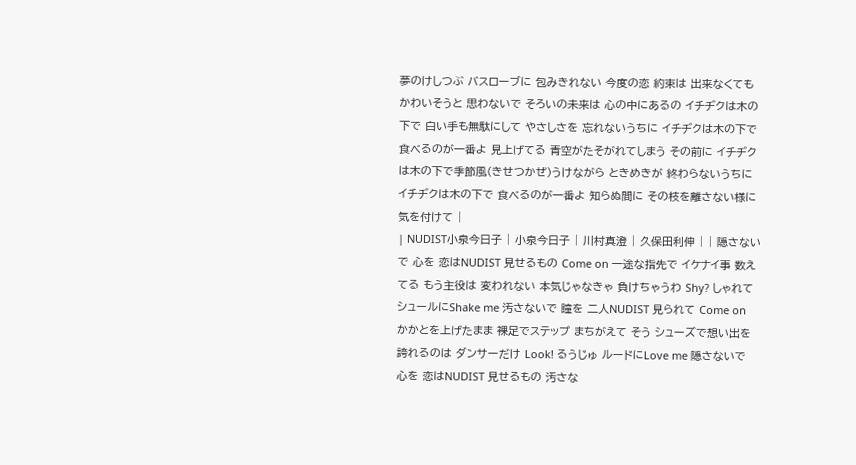夢のけしつぶ バスローブに 包みきれない 今度の恋 約束は 出来なくても かわいそうと 思わないで そろいの未来は 心の中にあるの イチヂクは木の下で 白い手も無駄にして やさしさを 忘れないうちに イチヂクは木の下で 食べるのが一番よ 見上げてる 青空がたそがれてしまう その前に イチヂクは木の下で季節風(きせつかぜ)うけながら ときめきが 終わらないうちに イチヂクは木の下で 食べるのが一番よ 知らぬ間に その枝を離さない様に 気を付けて |
| NUDIST小泉今日子 | 小泉今日子 | 川村真澄 | 久保田利伸 | | 隠さないで 心を 恋はNUDIST 見せるもの Come on 一途な指先で イケナイ事 数えてる もう主役は 変われない 本気じゃなきゃ 負けちゃうわ Shy? しゃれて シュールにShake me 汚さないで 瞳を 二人NUDIST 見られて Come on かかとを上げたまま 裸足でステップ まちがえて そう シューズで想い出を 誇れるのは ダンサーだけ Look! るうじゅ ルードにLove me 隠さないで 心を 恋はNUDIST 見せるもの 汚さな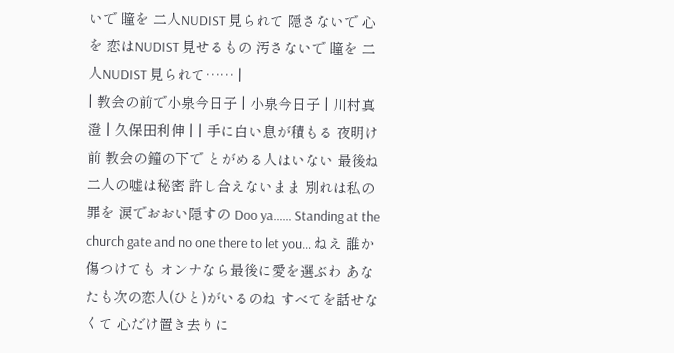いで 瞳を 二人NUDIST 見られて 隠さないで 心を 恋はNUDIST 見せるもの 汚さないで 瞳を 二人NUDIST 見られて…… |
| 教会の前で小泉今日子 | 小泉今日子 | 川村真澄 | 久保田利伸 | | 手に白い息が積もる 夜明け前 教会の鐘の下で とがめる人はいない 最後ね 二人の嘘は秘密 許し合えないまま 別れは私の罪を 涙でおおい隠すの Doo ya…… Standing at the church gate and no one there to let you… ねえ 誰か傷つけても オンナなら最後に愛を選ぶわ あなたも次の恋人(ひと)がいるのね すべてを話せなくて 心だけ置き去りに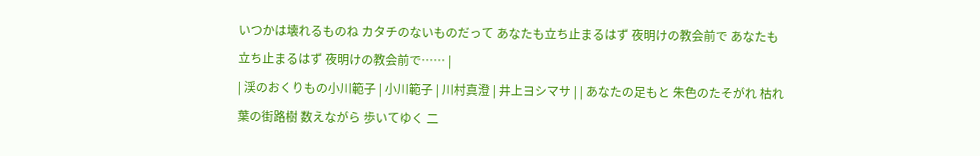いつかは壊れるものね カタチのないものだって あなたも立ち止まるはず 夜明けの教会前で あなたも立ち止まるはず 夜明けの教会前で…… |
| 渓のおくりもの小川範子 | 小川範子 | 川村真澄 | 井上ヨシマサ | | あなたの足もと 朱色のたそがれ 枯れ葉の街路樹 数えながら 歩いてゆく 二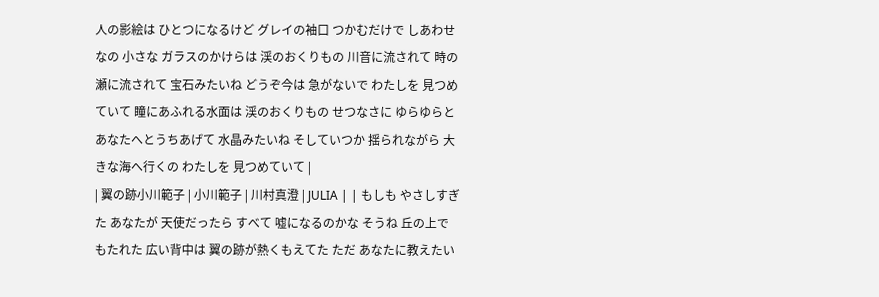人の影絵は ひとつになるけど グレイの袖口 つかむだけで しあわせなの 小さな ガラスのかけらは 渓のおくりもの 川音に流されて 時の瀬に流されて 宝石みたいね どうぞ今は 急がないで わたしを 見つめていて 瞳にあふれる水面は 渓のおくりもの せつなさに ゆらゆらと あなたへとうちあげて 水晶みたいね そしていつか 揺られながら 大きな海へ行くの わたしを 見つめていて |
| 翼の跡小川範子 | 小川範子 | 川村真澄 | JULIA | | もしも やさしすぎた あなたが 天使だったら すべて 嘘になるのかな そうね 丘の上で もたれた 広い背中は 翼の跡が熱くもえてた ただ あなたに教えたい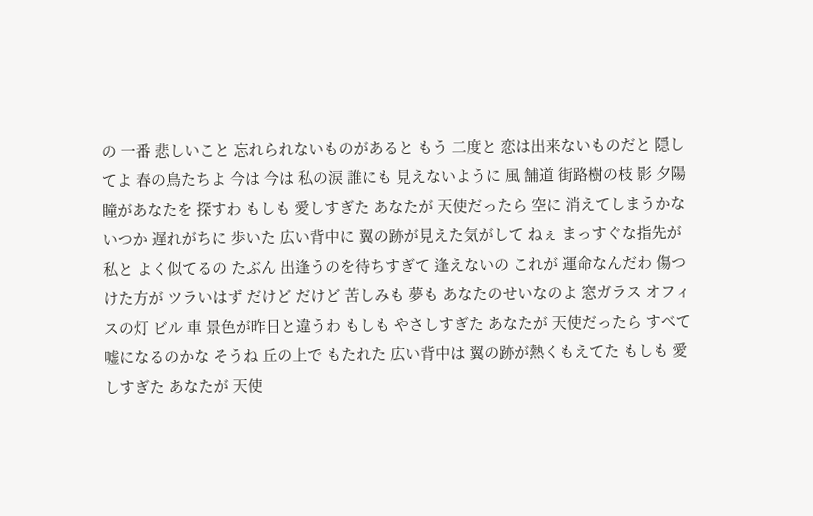の 一番 悲しいこと 忘れられないものがあると もう 二度と 恋は出来ないものだと 隠してよ 春の鳥たちよ 今は 今は 私の涙 誰にも 見えないように 風 舗道 街路樹の枝 影 夕陽 瞳があなたを 探すわ もしも 愛しすぎた あなたが 天使だったら 空に 消えてしまうかな いつか 遅れがちに 歩いた 広い背中に 翼の跡が見えた気がして ねぇ まっすぐな指先が 私と よく似てるの たぶん 出逢うのを待ちすぎて 逢えないの これが 運命なんだわ 傷つけた方が ツラいはず だけど だけど 苦しみも 夢も あなたのせいなのよ 窓ガラス オフィスの灯 ビル 車 景色が昨日と違うわ もしも やさしすぎた あなたが 天使だったら すべて 嘘になるのかな そうね 丘の上で もたれた 広い背中は 翼の跡が熱くもえてた もしも 愛しすぎた あなたが 天使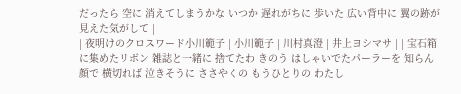だったら 空に 消えてしまうかな いつか 遅れがちに 歩いた 広い背中に 翼の跡が見えた気がして |
| 夜明けのクロスワード小川範子 | 小川範子 | 川村真澄 | 井上ヨシマサ | | 宝石箱に集めたリボン 雑誌と一緒に 捨てたわ きのう はしゃいでたパーラーを 知らん顔で 横切れば 泣きそうに ささやくの もうひとりの わたし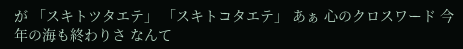が 「スキトツタエテ」 「スキトコタエテ」 あぁ 心のクロスワード 今年の海も終わりさ なんて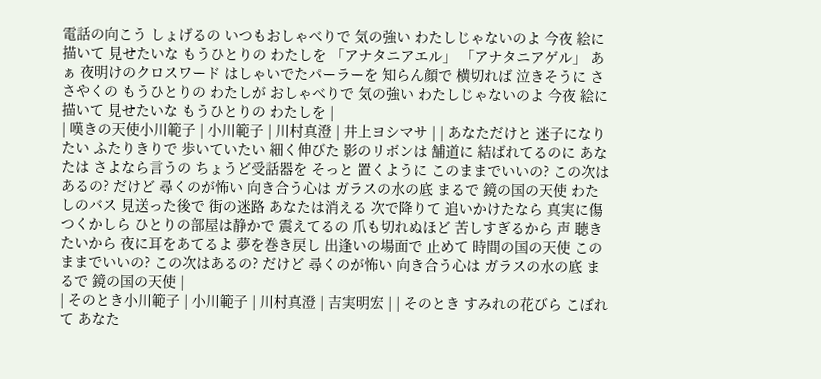電話の向こう しょげるの いつもおしゃべりで 気の強い わたしじゃないのよ 今夜 絵に描いて 見せたいな もうひとりの わたしを 「アナタニアエル」 「アナタニアゲル」 あぁ 夜明けのクロスワード はしゃいでたパーラーを 知らん顔で 横切れば 泣きそうに ささやくの もうひとりの わたしが おしゃべりで 気の強い わたしじゃないのよ 今夜 絵に描いて 見せたいな もうひとりの わたしを |
| 嘆きの天使小川範子 | 小川範子 | 川村真澄 | 井上ヨシマサ | | あなただけと 迷子になりたい ふたりきりで 歩いていたい 細く伸びた 影のリボンは 舗道に 結ばれてるのに あなたは さよなら言うの ちょうど受話器を そっと 置くように このままでいいの? この次はあるの? だけど 尋くのが怖い 向き合う心は ガラスの水の底 まるで 鏡の国の天使 わたしのバス 見送った後で 街の迷路 あなたは消える 次で降りて 追いかけたなら 真実に傷つくかしら ひとりの部屋は静かで 震えてるの 爪も切れぬほど 苦しすぎるから 声 聴きたいから 夜に耳をあてるよ 夢を巻き戻し 出逢いの場面で 止めて 時間の国の天使 このままでいいの? この次はあるの? だけど 尋くのが怖い 向き合う心は ガラスの水の底 まるで 鏡の国の天使 |
| そのとき小川範子 | 小川範子 | 川村真澄 | 吉実明宏 | | そのとき すみれの花びら こぼれて あなた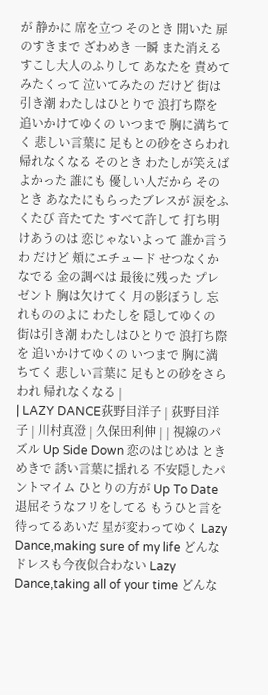が 静かに 席を立つ そのとき 開いた 扉のすきまで ざわめき 一瞬 また消える すこし大人のふりして あなたを 責めてみたくって 泣いてみたの だけど 街は引き潮 わたしはひとりで 浪打ち際を 追いかけてゆくの いつまで 胸に満ちてく 悲しい言葉に 足もとの砂をさらわれ 帰れなくなる そのとき わたしが笑えばよかった 誰にも 優しい人だから そのとき あなたにもらったブレスが 涙をふくたび 音たてた すべて許して 打ち明けあうのは 恋じゃないよって 誰か言うわ だけど 頬にエチュード せつなくかなでる 金の調べは 最後に残った プレゼント 胸は欠けてく 月の影ぼうし 忘れもののよに わたしを 隠してゆくの 街は引き潮 わたしはひとりで 浪打ち際を 追いかけてゆくの いつまで 胸に満ちてく 悲しい言葉に 足もとの砂をさらわれ 帰れなくなる |
| LAZY DANCE荻野目洋子 | 荻野目洋子 | 川村真澄 | 久保田利伸 | | 視線のパズル Up Side Down 恋のはじめは ときめきで 誘い言葉に揺れる 不安隠したパントマイム ひとりの方が Up To Date 退屈そうなフリをしてる もうひと言を待ってるあいだ 星が変わってゆく Lazy Dance,making sure of my life どんなドレスも今夜似合わない Lazy Dance,taking all of your time どんな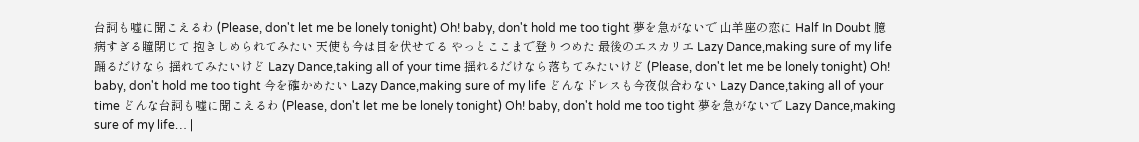台詞も嘘に聞こえるわ (Please, don't let me be lonely tonight) Oh! baby, don't hold me too tight 夢を急がないで 山羊座の恋に Half In Doubt 臆病すぎる瞳閉じて 抱きしめられてみたい 天使も今は目を伏せてる やっとここまで登りつめた 最後のエスカリエ Lazy Dance,making sure of my life 踊るだけなら 揺れてみたいけど Lazy Dance,taking all of your time 揺れるだけなら落ちてみたいけど (Please, don't let me be lonely tonight) Oh! baby, don't hold me too tight 今を確かめたい Lazy Dance,making sure of my life どんなドレスも今夜似合わない Lazy Dance,taking all of your time どんな台詞も嘘に聞こえるわ (Please, don't let me be lonely tonight) Oh! baby, don't hold me too tight 夢を急がないで Lazy Dance,making sure of my life… |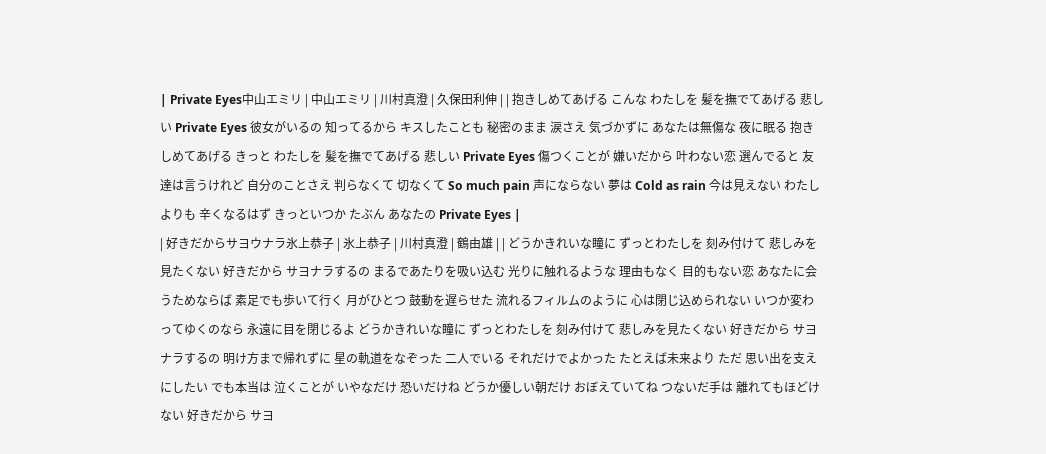| Private Eyes中山エミリ | 中山エミリ | 川村真澄 | 久保田利伸 | | 抱きしめてあげる こんな わたしを 髪を撫でてあげる 悲しい Private Eyes 彼女がいるの 知ってるから キスしたことも 秘密のまま 涙さえ 気づかずに あなたは無傷な 夜に眠る 抱きしめてあげる きっと わたしを 髪を撫でてあげる 悲しい Private Eyes 傷つくことが 嫌いだから 叶わない恋 選んでると 友達は言うけれど 自分のことさえ 判らなくて 切なくて So much pain 声にならない 夢は Cold as rain 今は見えない わたしよりも 辛くなるはず きっといつか たぶん あなたの Private Eyes |
| 好きだからサヨウナラ氷上恭子 | 氷上恭子 | 川村真澄 | 鶴由雄 | | どうかきれいな瞳に ずっとわたしを 刻み付けて 悲しみを見たくない 好きだから サヨナラするの まるであたりを吸い込む 光りに触れるような 理由もなく 目的もない恋 あなたに会うためならば 素足でも歩いて行く 月がひとつ 鼓動を遅らせた 流れるフィルムのように 心は閉じ込められない いつか変わってゆくのなら 永遠に目を閉じるよ どうかきれいな瞳に ずっとわたしを 刻み付けて 悲しみを見たくない 好きだから サヨナラするの 明け方まで帰れずに 星の軌道をなぞった 二人でいる それだけでよかった たとえば未来より ただ 思い出を支えにしたい でも本当は 泣くことが いやなだけ 恐いだけね どうか優しい朝だけ おぼえていてね つないだ手は 離れてもほどけない 好きだから サヨ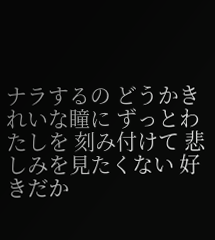ナラするの どうかきれいな瞳に ずっとわたしを 刻み付けて 悲しみを見たくない 好きだか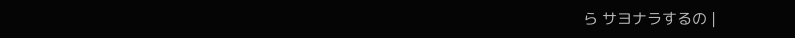ら サヨナラするの |